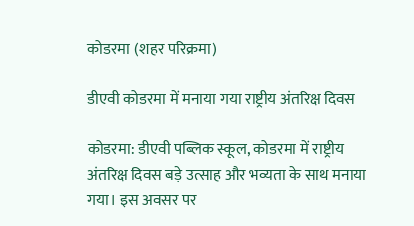कोडरमा (शहर परिक्रमा)

डीएवी कोडरमा में मनाया गया राष्ट्रीय अंतरिक्ष दिवस

कोडरमा: डीएवी पब्लिक स्कूल, कोडरमा में राष्ट्रीय अंतरिक्ष दिवस बड़े उत्साह और भव्यता के साथ मनाया गया। इस अवसर पर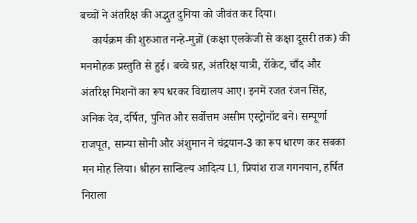बच्चों ने अंतरिक्ष की अद्भुत दुनिया को जीवंत कर दिया।
    कार्यक्रम की शुरुआत नन्हे-मुन्नों (कक्षा एलकेजी से कक्षा दूसरी तक) की मनमोहक प्रस्तुति से हुई। बच्चे ग्रह, अंतरिक्ष यात्री, रॉकेट, चाँद और अंतरिक्ष मिशनों का रूप धरकर विद्यालय आए। इनमें रजत रंजन सिंह, अनिक देव, दर्षित, पुनित और सर्वोत्तम असीम एस्ट्रोनॉट बने। सम्पूर्णा राजपूत, सान्या सोनी और अंशुमान ने चंद्रयान-3 का रूप धारण कर सबका मन मोह लिया। श्रीहन सान्डिल्य आदित्य L1, प्रियांश राज गगनयान, हर्षित निराला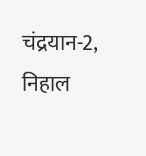चंद्रयान-2, निहाल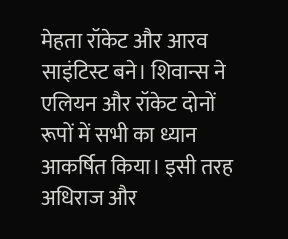मेहता रॉकेट और आरव साइंटिस्ट बने। शिवान्स ने एलियन और रॉकेट दोनों रूपों में सभी का ध्यान आकर्षित किया। इसी तरह अधिराज और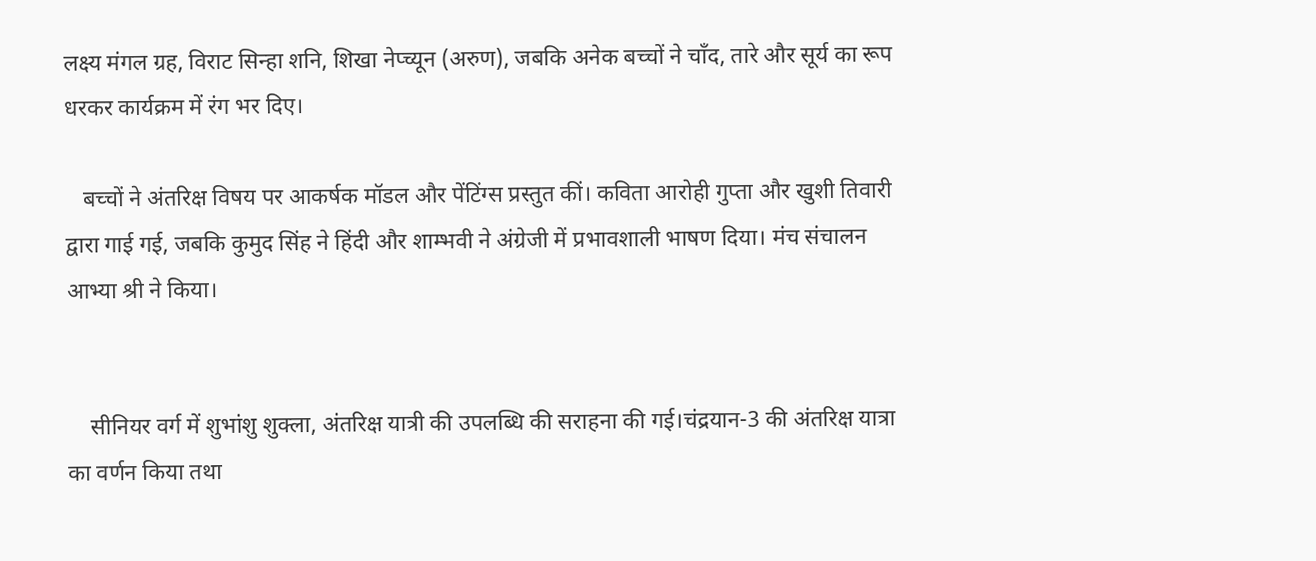लक्ष्य मंगल ग्रह, विराट सिन्हा शनि, शिखा नेप्च्यून (अरुण), जबकि अनेक बच्चों ने चाँद, तारे और सूर्य का रूप धरकर कार्यक्रम में रंग भर दिए।

   बच्चों ने अंतरिक्ष विषय पर आकर्षक मॉडल और पेंटिंग्स प्रस्तुत कीं। कविता आरोही गुप्ता और खुशी तिवारी द्वारा गाई गई, जबकि कुमुद सिंह ने हिंदी और शाम्भवी ने अंग्रेजी में प्रभावशाली भाषण दिया। मंच संचालन आभ्या श्री ने किया।


    सीनियर वर्ग में शुभांशु शुक्ला, अंतरिक्ष यात्री की उपलब्धि की सराहना की गई।चंद्रयान-3 की अंतरिक्ष यात्रा का वर्णन किया तथा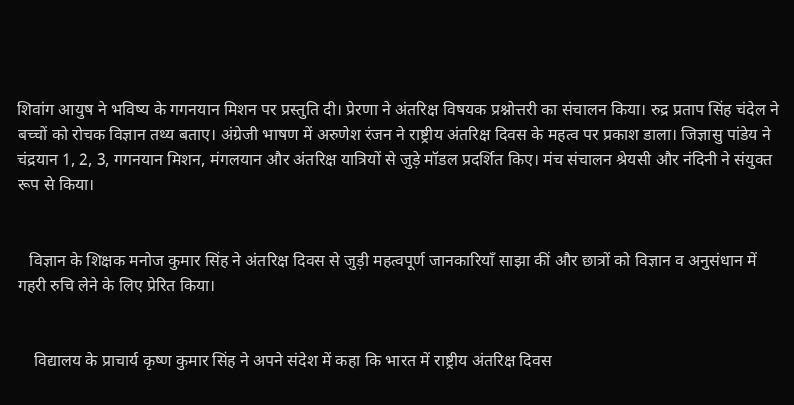शिवांग आयुष ने भविष्य के गगनयान मिशन पर प्रस्तुति दी। प्रेरणा ने अंतरिक्ष विषयक प्रश्नोत्तरी का संचालन किया। रुद्र प्रताप सिंह चंदेल ने बच्चों को रोचक विज्ञान तथ्य बताए। अंग्रेजी भाषण में अरुणेश रंजन ने राष्ट्रीय अंतरिक्ष दिवस के महत्व पर प्रकाश डाला। जिज्ञासु पांडेय ने चंद्रयान 1, 2, 3, गगनयान मिशन, मंगलयान और अंतरिक्ष यात्रियों से जुड़े मॉडल प्रदर्शित किए। मंच संचालन श्रेयसी और नंदिनी ने संयुक्त रूप से किया।


   विज्ञान के शिक्षक मनोज कुमार सिंह ने अंतरिक्ष दिवस से जुड़ी महत्वपूर्ण जानकारियाँ साझा कीं और छात्रों को विज्ञान व अनुसंधान में गहरी रुचि लेने के लिए प्रेरित किया।


    विद्यालय के प्राचार्य कृष्ण कुमार सिंह ने अपने संदेश में कहा कि भारत में राष्ट्रीय अंतरिक्ष दिवस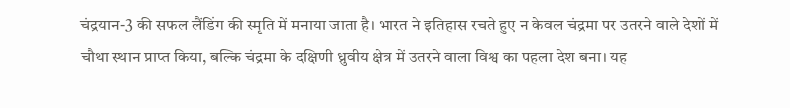चंद्रयान-3 की सफल लैंडिंग की स्मृति में मनाया जाता है। भारत ने इतिहास रचते हुए न केवल चंद्रमा पर उतरने वाले देशों में चौथा स्थान प्राप्त किया, बल्कि चंद्रमा के दक्षिणी ध्रुवीय क्षेत्र में उतरने वाला विश्व का पहला देश बना। यह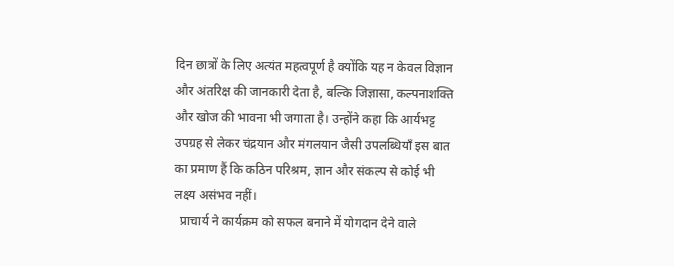दिन छात्रों के लिए अत्यंत महत्वपूर्ण है क्योंकि यह न केवल विज्ञान और अंतरिक्ष की जानकारी देता है, बल्कि जिज्ञासा, कल्पनाशक्ति और खोज की भावना भी जगाता है। उन्होंने कहा कि आर्यभट्ट उपग्रह से लेकर चंद्रयान और मंगलयान जैसी उपलब्धियाँ इस बात का प्रमाण हैं कि कठिन परिश्रम, ज्ञान और संकल्प से कोई भी लक्ष्य असंभव नहीं।
  प्राचार्य ने कार्यक्रम को सफल बनाने में योगदान देने वाले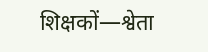शिक्षकों—श्वेता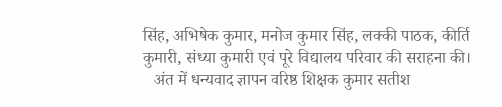सिंह, अभिषेक कुमार, मनोज कुमार सिंह, लक्की पाठक, कीर्ति कुमारी, संध्या कुमारी एवं पूरे विद्यालय परिवार की सराहना की।
   अंत में धन्यवाद ज्ञापन वरिष्ठ शिक्षक कुमार सतीश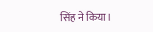सिंह ने किया।